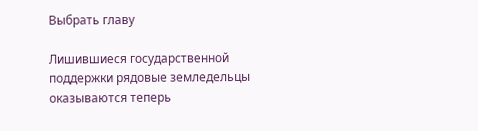Выбрать главу

Лишившиеся государственной поддержки рядовые земледельцы оказываются теперь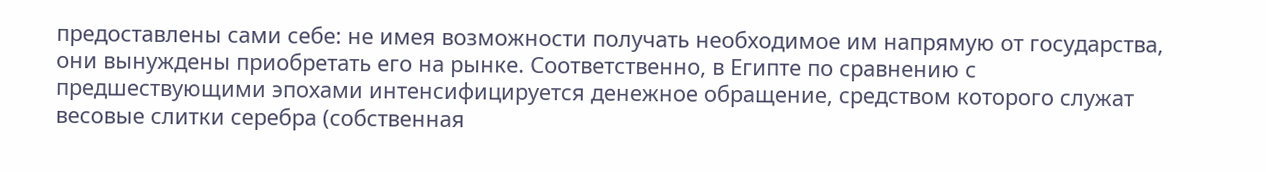предоставлены сами себе: не имея возможности получать необходимое им напрямую от государства, они вынуждены приобретать его на рынке. Соответственно, в Египте по сравнению с предшествующими эпохами интенсифицируется денежное обращение, средством которого служат весовые слитки серебра (собственная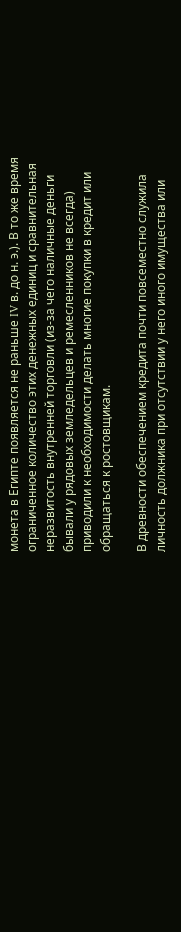монета в Египте появляется не раньше IV в. до н. э.). В то же время ограниченное количество этих денежных единиц и сравнительная неразвитость внутренней торговли (из-за чего наличные деньги бывали у рядовых земледельцев и ремесленников не всегда) приводили к необходимости делать многие покупки в кредит или обращаться к ростовщикам.

В древности обеспечением кредита почти повсеместно служила личность должника при отсутствии у него иного имущества или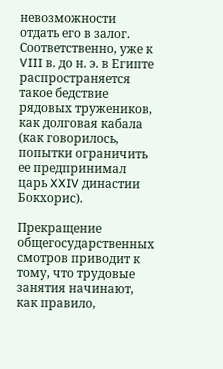невозможности отдать его в залог. Соответственно, уже к VIII в. до н. э. в Египте распространяется такое бедствие рядовых тружеников, как долговая кабала (как говорилось, попытки ограничить ее предпринимал царь XXIV династии Бокхорис).

Прекращение общегосударственных смотров приводит к тому, что трудовые занятия начинают, как правило,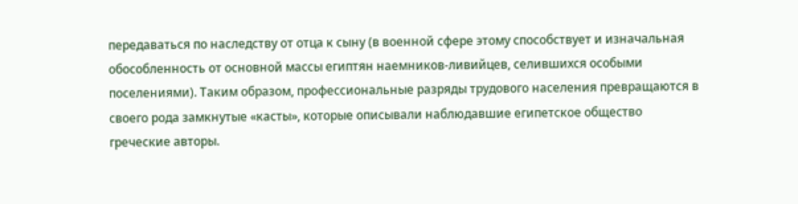передаваться по наследству от отца к сыну (в военной сфере этому способствует и изначальная обособленность от основной массы египтян наемников-ливийцев, селившихся особыми поселениями). Таким образом, профессиональные разряды трудового населения превращаются в своего рода замкнутые «касты», которые описывали наблюдавшие египетское общество греческие авторы.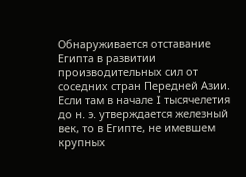Обнаруживается отставание Египта в развитии производительных сил от соседних стран Передней Азии. Если там в начале I тысячелетия до н. э. утверждается железный век, то в Египте, не имевшем крупных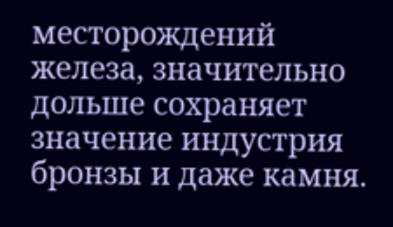месторождений железа, значительно дольше сохраняет значение индустрия бронзы и даже камня.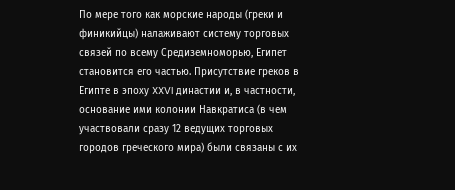По мере того как морские народы (греки и финикийцы) налаживают систему торговых связей по всему Средиземноморью, Египет становится его частью. Присутствие греков в Египте в эпоху XXVI династии и, в частности, основание ими колонии Навкратиса (в чем участвовали сразу 12 ведущих торговых городов греческого мира) были связаны с их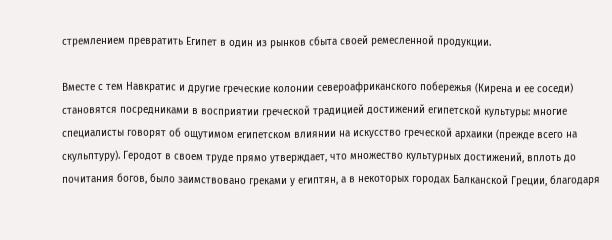стремлением превратить Египет в один из рынков сбыта своей ремесленной продукции.

Вместе с тем Навкратис и другие греческие колонии североафриканского побережья (Кирена и ее соседи) становятся посредниками в восприятии греческой традицией достижений египетской культуры: многие специалисты говорят об ощутимом египетском влиянии на искусство греческой архаики (прежде всего на скульптуру). Геродот в своем труде прямо утверждает, что множество культурных достижений, вплоть до почитания богов, было заимствовано греками у египтян, а в некоторых городах Балканской Греции, благодаря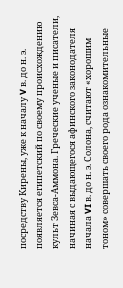посредству Кирены, уже к началу V в. до н. э. появляется египетский по своему происхождению культ Зевса-Аммона. Греческие ученые и писатели, начиная с выдающегося афинского законодателя начала VI в. до н. э. Солона, считают «хорошим тоном» совершать своего рода ознакомительные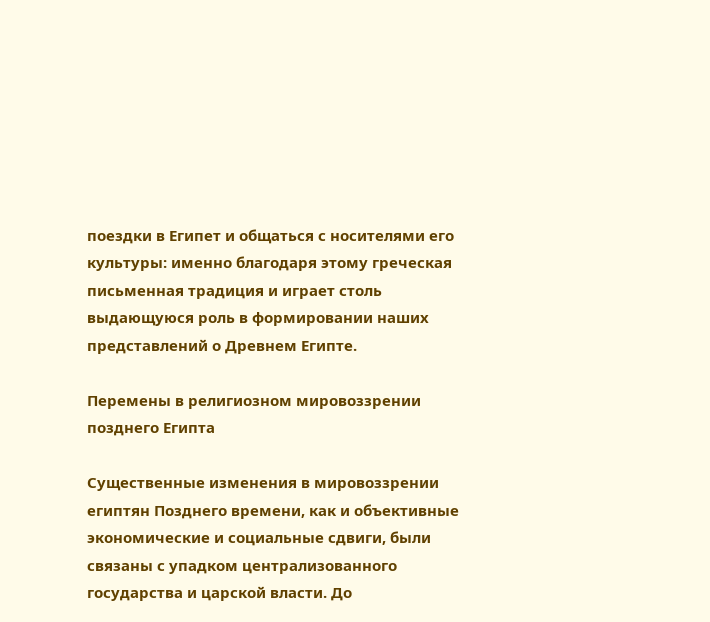поездки в Египет и общаться с носителями его культуры: именно благодаря этому греческая письменная традиция и играет столь выдающуюся роль в формировании наших представлений о Древнем Египте.

Перемены в религиозном мировоззрении позднего Египта

Существенные изменения в мировоззрении египтян Позднего времени, как и объективные экономические и социальные сдвиги, были связаны с упадком централизованного государства и царской власти. До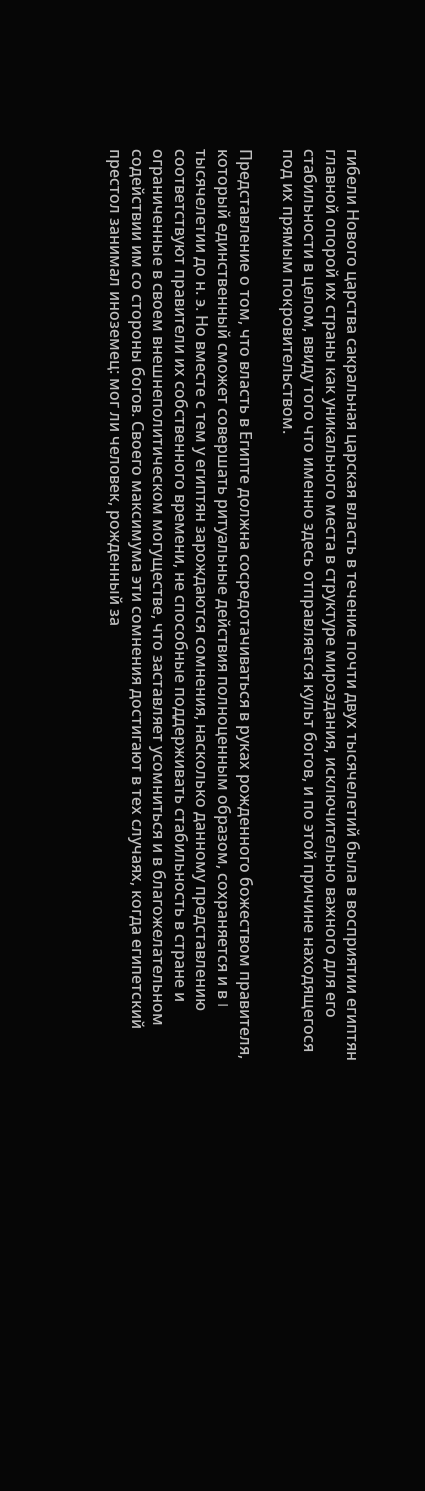гибели Нового царства сакральная царская власть в течение почти двух тысячелетий была в восприятии египтян главной опорой их страны как уникального места в структуре мироздания, исключительно важного для его стабильности в целом, ввиду того что именно здесь отправляется культ богов, и по этой причине находящегося под их прямым покровительством.

Представление о том, что власть в Египте должна сосредотачиваться в руках рожденного божеством правителя, который единственный сможет совершать ритуальные действия полноценным образом, сохраняется и в I тысячелетии до н. э. Но вместе с тем у египтян зарождаются сомнения, насколько данному представлению соответствуют правители их собственного времени, не способные поддерживать стабильность в стране и ограниченные в своем внешнеполитическом могуществе, что заставляет усомниться и в благожелательном содействии им со стороны богов. Своего максимума эти сомнения достигают в тех случаях, когда египетский престол занимал иноземец: мог ли человек, рожденный за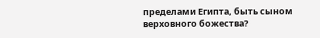пределами Египта, быть сыном верховного божества?